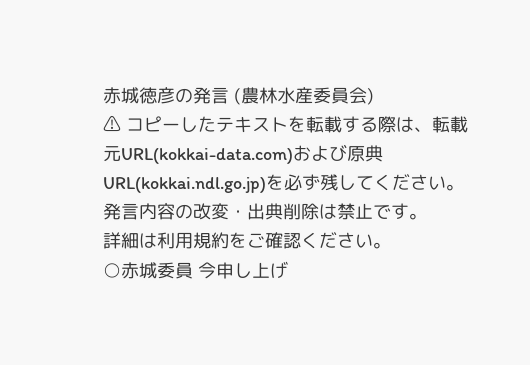赤城徳彦の発言 (農林水産委員会)
⚠ コピーしたテキストを転載する際は、転載元URL(kokkai-data.com)および原典URL(kokkai.ndl.go.jp)を必ず残してください。発言内容の改変・出典削除は禁止です。
詳細は利用規約をご確認ください。
○赤城委員 今申し上げ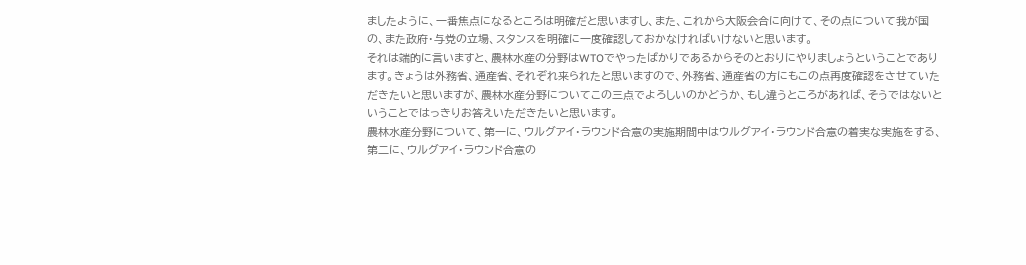ましたように、一番焦点になるところは明確だと思いますし、また、これから大阪会合に向けて、その点について我が国の、また政府・与党の立場、スタンスを明確に一度確認しておかなければいけないと思います。
それは端的に言いますと、農林水産の分野はWTOでやったばかりであるからそのとおりにやりましょうということであります。きょうは外務省、通産省、それぞれ来られたと思いますので、外務省、通産省の方にもこの点再度確認をさせていただきたいと思いますが、農林水産分野についてこの三点でよろしいのかどうか、もし違うところがあれば、そうではないということではっきりお答えいただきたいと思います。
農林水産分野について、第一に、ウルグアイ・ラウンド合意の実施期間中はウルグアイ・ラウンド合意の着実な実施をする、第二に、ウルグアイ・ラウンド合意の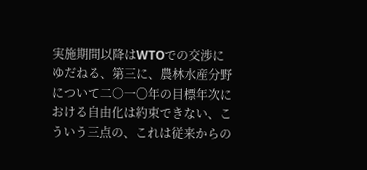実施期間以降はWTOでの交渉にゆだねる、第三に、農林水産分野について二○一〇年の目標年次における自由化は約束できない、こういう三点の、これは従来からの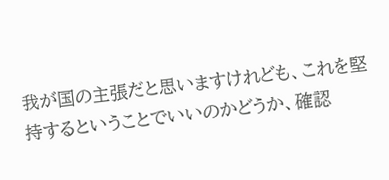我が国の主張だと思いますけれども、これを堅持するということでいいのかどうか、確認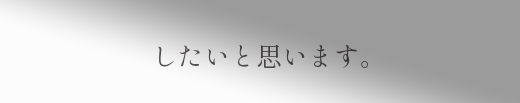したいと思います。